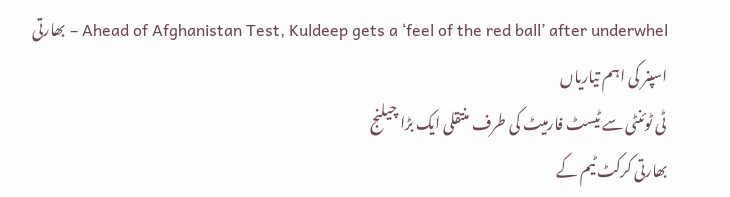Ahead of Afghanistan Test, Kuldeep gets a ‘feel of the red ball’ after underwhel – بھارتی اسپنر کی اہم تیاریاں
ٹی ٹوئنٹی سے ٹیسٹ فارمیٹ کی طرف منتقلی ایک بڑا چیلنج
بھارتی کرکٹ ٹیم کے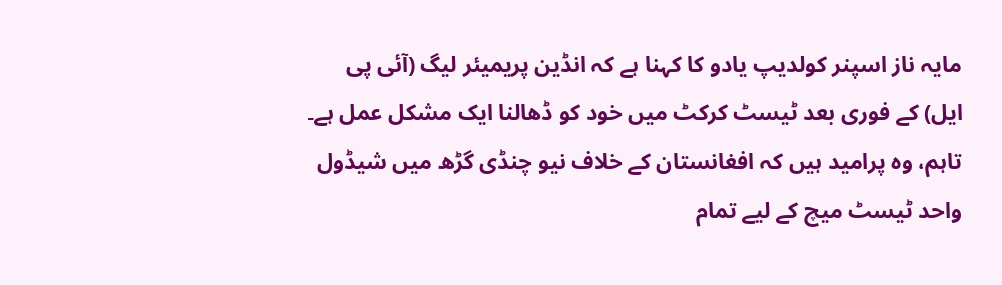مایہ ناز اسپنر کولدیپ یادو کا کہنا ہے کہ انڈین پریمیئر لیگ (آئی پی ایل) کے فوری بعد ٹیسٹ کرکٹ میں خود کو ڈھالنا ایک مشکل عمل ہے۔ تاہم، وہ پرامید ہیں کہ افغانستان کے خلاف نیو چنڈی گڑھ میں شیڈول واحد ٹیسٹ میچ کے لیے تمام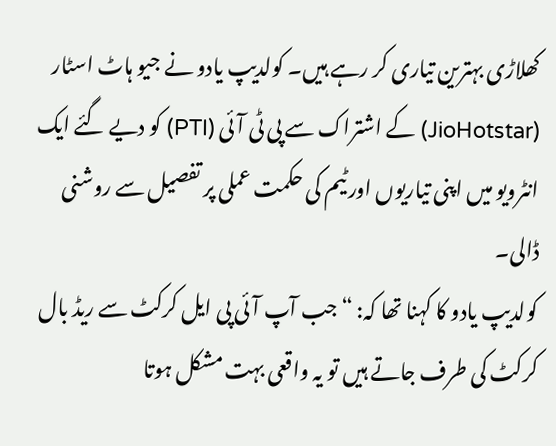کھلاڑی بہترین تیاری کر رہے ہیں۔ کولدیپ یادو نے جیو ہاٹ اسٹار (JioHotstar) کے اشتراک سے پی ٹی آئی (PTI) کو دیے گئے ایک انٹرویو میں اپنی تیاریوں اور ٹیم کی حکمت عملی پر تفصیل سے روشنی ڈالی۔
کولدیپ یادو کا کہنا تھا کہ: “جب آپ آئی پی ایل کرکٹ سے ریڈ بال کرکٹ کی طرف جاتے ہیں تو یہ واقعی بہت مشکل ہوتا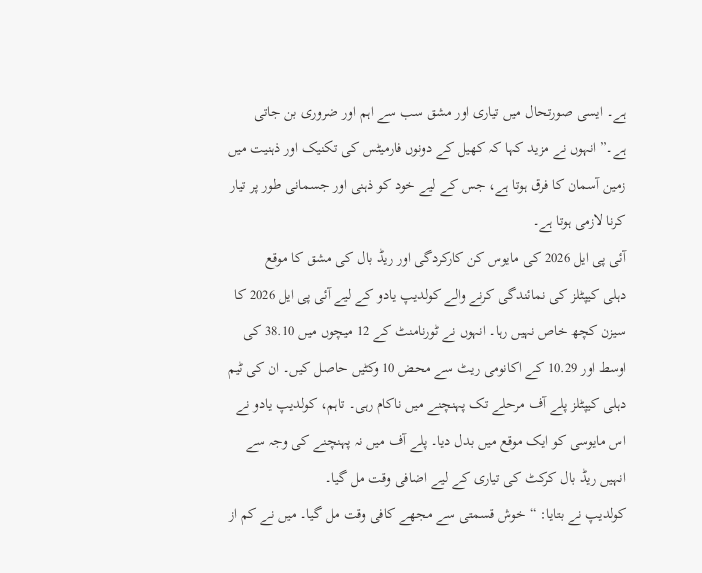ہے۔ ایسی صورتحال میں تیاری اور مشق سب سے اہم اور ضروری بن جاتی ہے۔” انہوں نے مزید کہا کہ کھیل کے دونوں فارمیٹس کی تکنیک اور ذہنیت میں زمین آسمان کا فرق ہوتا ہے، جس کے لیے خود کو ذہنی اور جسمانی طور پر تیار کرنا لازمی ہوتا ہے۔
آئی پی ایل 2026 کی مایوس کن کارکردگی اور ریڈ بال کی مشق کا موقع
دہلی کیپٹلز کی نمائندگی کرنے والے کولدیپ یادو کے لیے آئی پی ایل 2026 کا سیزن کچھ خاص نہیں رہا۔ انہوں نے ٹورنامنٹ کے 12 میچوں میں 38.10 کی اوسط اور 10.29 کے اکانومی ریٹ سے محض 10 وکٹیں حاصل کیں۔ ان کی ٹیم دہلی کیپٹلز پلے آف مرحلے تک پہنچنے میں ناکام رہی۔ تاہم، کولدیپ یادو نے اس مایوسی کو ایک موقع میں بدل دیا۔ پلے آف میں نہ پہنچنے کی وجہ سے انہیں ریڈ بال کرکٹ کی تیاری کے لیے اضافی وقت مل گیا۔
کولدیپ نے بتایا: “خوش قسمتی سے مجھے کافی وقت مل گیا۔ میں نے کم از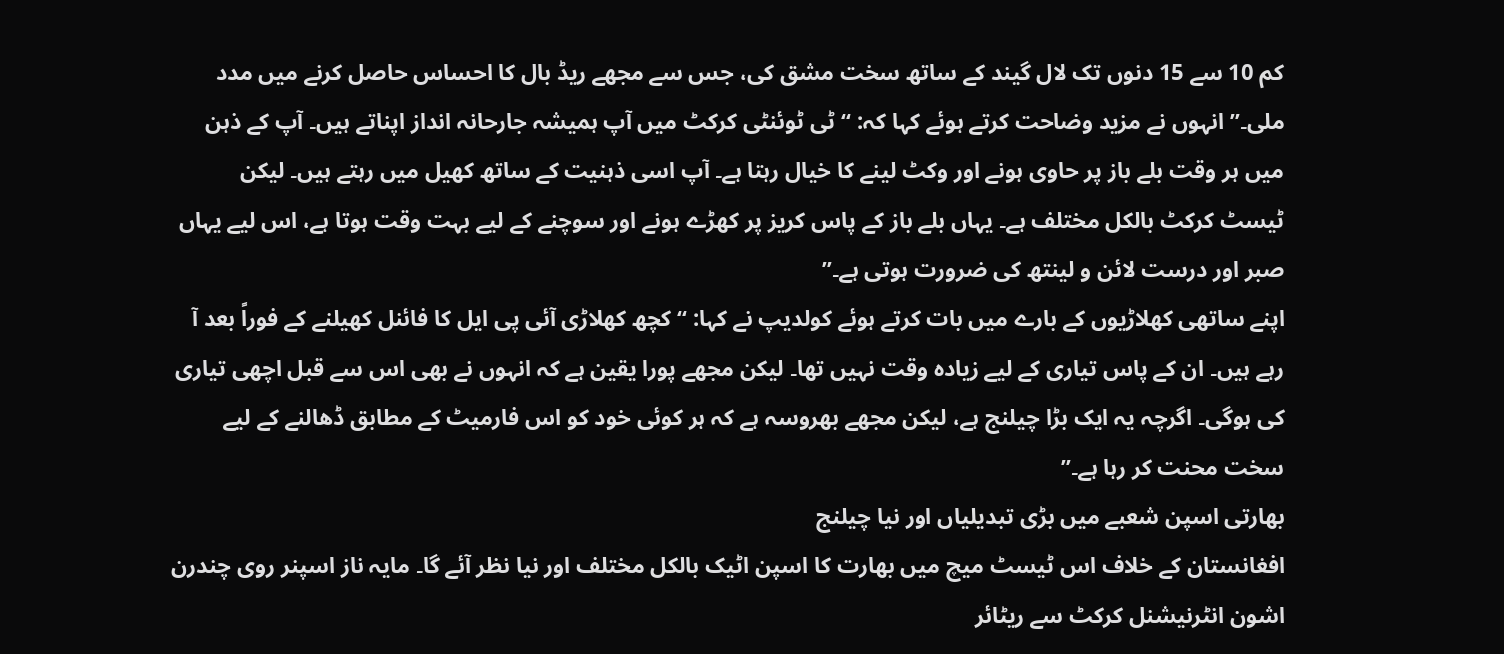کم 10 سے 15 دنوں تک لال گیند کے ساتھ سخت مشق کی، جس سے مجھے ریڈ بال کا احساس حاصل کرنے میں مدد ملی۔” انہوں نے مزید وضاحت کرتے ہوئے کہا کہ: “ٹی ٹوئنٹی کرکٹ میں آپ ہمیشہ جارحانہ انداز اپناتے ہیں۔ آپ کے ذہن میں ہر وقت بلے باز پر حاوی ہونے اور وکٹ لینے کا خیال رہتا ہے۔ آپ اسی ذہنیت کے ساتھ کھیل میں رہتے ہیں۔ لیکن ٹیسٹ کرکٹ بالکل مختلف ہے۔ یہاں بلے باز کے پاس کریز پر کھڑے ہونے اور سوچنے کے لیے بہت وقت ہوتا ہے، اس لیے یہاں صبر اور درست لائن و لینتھ کی ضرورت ہوتی ہے۔”
اپنے ساتھی کھلاڑیوں کے بارے میں بات کرتے ہوئے کولدیپ نے کہا: “کچھ کھلاڑی آئی پی ایل کا فائنل کھیلنے کے فوراً بعد آ رہے ہیں۔ ان کے پاس تیاری کے لیے زیادہ وقت نہیں تھا۔ لیکن مجھے پورا یقین ہے کہ انہوں نے بھی اس سے قبل اچھی تیاری کی ہوگی۔ اگرچہ یہ ایک بڑا چیلنج ہے، لیکن مجھے بھروسہ ہے کہ ہر کوئی خود کو اس فارمیٹ کے مطابق ڈھالنے کے لیے سخت محنت کر رہا ہے۔”
بھارتی اسپن شعبے میں بڑی تبدیلیاں اور نیا چیلنج
افغانستان کے خلاف اس ٹیسٹ میچ میں بھارت کا اسپن اٹیک بالکل مختلف اور نیا نظر آئے گا۔ مایہ ناز اسپنر روی چندرن اشون انٹرنیشنل کرکٹ سے ریٹائر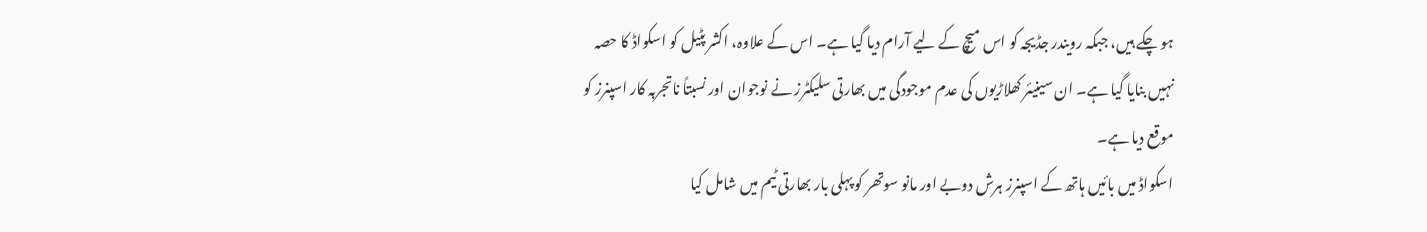ہو چکے ہیں، جبکہ رویندر جڈیجہ کو اس میچ کے لیے آرام دیا گیا ہے۔ اس کے علاوہ، اکشر پٹیل کو اسکواڈ کا حصہ نہیں بنایا گیا ہے۔ ان سینیئر کھلاڑیوں کی عدم موجودگی میں بھارتی سلیکٹرز نے نوجوان اور نسبتاً ناتجربہ کار اسپنرز کو موقع دیا ہے۔
اسکواڈ میں بائیں ہاتھ کے اسپنرز ہرش دوبے اور مانو سوتھر کو پہلی بار بھارتی ٹیم میں شامل کیا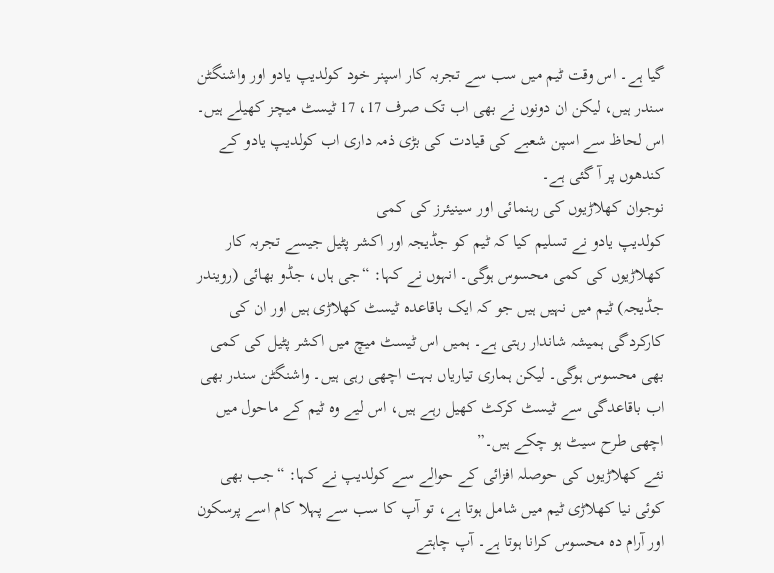گیا ہے۔ اس وقت ٹیم میں سب سے تجربہ کار اسپنر خود کولدیپ یادو اور واشنگٹن سندر ہیں، لیکن ان دونوں نے بھی اب تک صرف 17، 17 ٹیسٹ میچز کھیلے ہیں۔ اس لحاظ سے اسپن شعبے کی قیادت کی بڑی ذمہ داری اب کولدیپ یادو کے کندھوں پر آ گئی ہے۔
نوجوان کھلاڑیوں کی رہنمائی اور سینیئرز کی کمی
کولدیپ یادو نے تسلیم کیا کہ ٹیم کو جڈیجہ اور اکشر پٹیل جیسے تجربہ کار کھلاڑیوں کی کمی محسوس ہوگی۔ انہوں نے کہا: “جی ہاں، جڈو بھائی (رویندر جڈیجہ) ٹیم میں نہیں ہیں جو کہ ایک باقاعدہ ٹیسٹ کھلاڑی ہیں اور ان کی کارکردگی ہمیشہ شاندار رہتی ہے۔ ہمیں اس ٹیسٹ میچ میں اکشر پٹیل کی کمی بھی محسوس ہوگی۔ لیکن ہماری تیاریاں بہت اچھی رہی ہیں۔ واشنگٹن سندر بھی اب باقاعدگی سے ٹیسٹ کرکٹ کھیل رہے ہیں، اس لیے وہ ٹیم کے ماحول میں اچھی طرح سیٹ ہو چکے ہیں۔”
نئے کھلاڑیوں کی حوصلہ افزائی کے حوالے سے کولدیپ نے کہا: “جب بھی کوئی نیا کھلاڑی ٹیم میں شامل ہوتا ہے، تو آپ کا سب سے پہلا کام اسے پرسکون اور آرام دہ محسوس کرانا ہوتا ہے۔ آپ چاہتے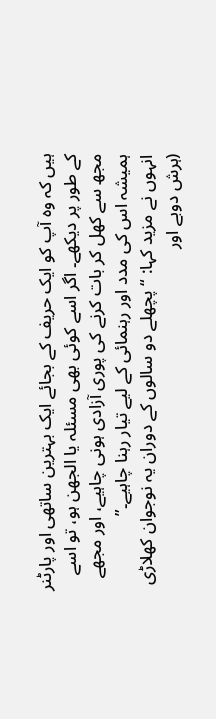ہیں کہ وہ آپ کو ایک حریف کے بجائے ایک بہترین ساتھی اور پارٹنر کے طور پر دیکھے۔ اگر اسے کوئی بھی مسئلہ یا الجھن ہو، تو اسے مجھ سے کھل کر بات کرنے کی پوری آزادی ہونی چاہیے، اور مجھے ہمیشہ اس کی مدد اور رہنمائی کے لیے تیار رہنا چاہیے۔”
انہوں نے مزید کہا: “پچھلے دو سالوں کے دوران یہ نوجوان کھلاڑی (ہرش دوبے اور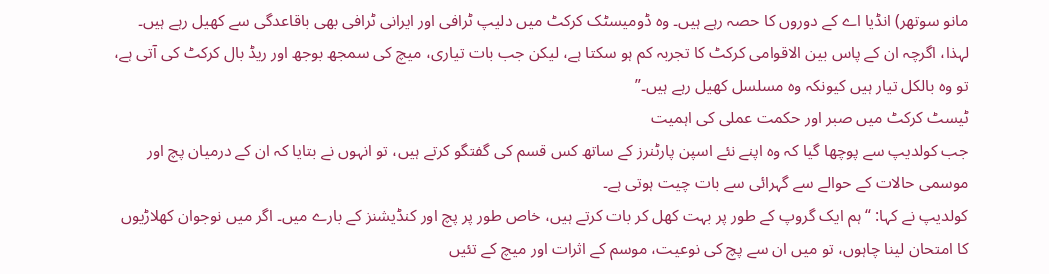مانو سوتھر) انڈیا اے کے دوروں کا حصہ رہے ہیں۔ وہ ڈومیسٹک کرکٹ میں دلیپ ٹرافی اور ایرانی ٹرافی بھی باقاعدگی سے کھیل رہے ہیں۔ لہذا، اگرچہ ان کے پاس بین الاقوامی کرکٹ کا تجربہ کم ہو سکتا ہے، لیکن جب بات تیاری، میچ کی سمجھ بوجھ اور ریڈ بال کرکٹ کی آتی ہے، تو وہ بالکل تیار ہیں کیونکہ وہ مسلسل کھیل رہے ہیں۔”
ٹیسٹ کرکٹ میں صبر اور حکمت عملی کی اہمیت
جب کولدیپ سے پوچھا گیا کہ وہ اپنے نئے اسپن پارٹنرز کے ساتھ کس قسم کی گفتگو کرتے ہیں، تو انہوں نے بتایا کہ ان کے درمیان پچ اور موسمی حالات کے حوالے سے گہرائی سے بات چیت ہوتی ہے۔
کولدیپ نے کہا: “ہم ایک گروپ کے طور پر بہت کھل کر بات کرتے ہیں، خاص طور پر پچ اور کنڈیشنز کے بارے میں۔ اگر میں نوجوان کھلاڑیوں کا امتحان لینا چاہوں، تو میں ان سے پچ کی نوعیت، موسم کے اثرات اور میچ کے تئیں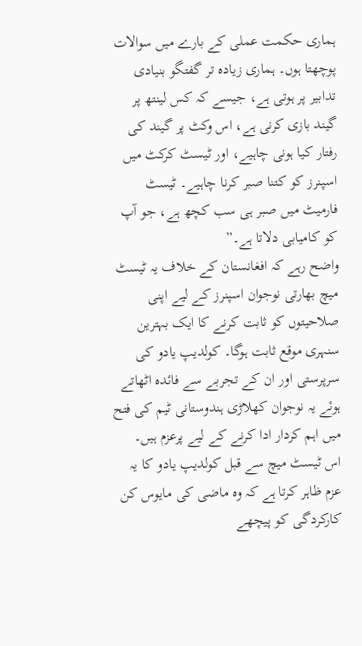ہماری حکمت عملی کے بارے میں سوالات پوچھتا ہوں۔ ہماری زیادہ تر گفتگو بنیادی تدابیر پر ہوتی ہے، جیسے کہ کس لینتھ پر گیند بازی کرنی ہے، اس وکٹ پر گیند کی رفتار کیا ہونی چاہیے، اور ٹیسٹ کرکٹ میں اسپنرز کو کتنا صبر کرنا چاہیے۔ ٹیسٹ فارمیٹ میں صبر ہی سب کچھ ہے، جو آپ کو کامیابی دلاتا ہے۔”
واضح رہے کہ افغانستان کے خلاف یہ ٹیسٹ میچ بھارتی نوجوان اسپنرز کے لیے اپنی صلاحیتوں کو ثابت کرنے کا ایک بہترین سنہری موقع ثابت ہوگا۔ کولدیپ یادو کی سرپرستی اور ان کے تجربے سے فائدہ اٹھاتے ہوئے یہ نوجوان کھلاڑی ہندوستانی ٹیم کی فتح میں اہم کردار ادا کرنے کے لیے پرعزم ہیں۔
اس ٹیسٹ میچ سے قبل کولدیپ یادو کا یہ عزم ظاہر کرتا ہے کہ وہ ماضی کی مایوس کن کارکردگی کو پیچھے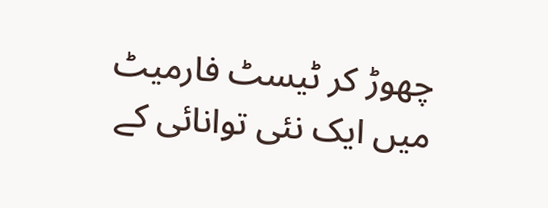چھوڑ کر ٹیسٹ فارمیٹ میں ایک نئی توانائی کے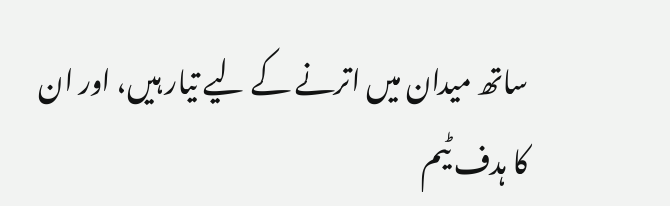ساتھ میدان میں اترنے کے لیے تیار ہیں، اور ان کا ہدف ٹیم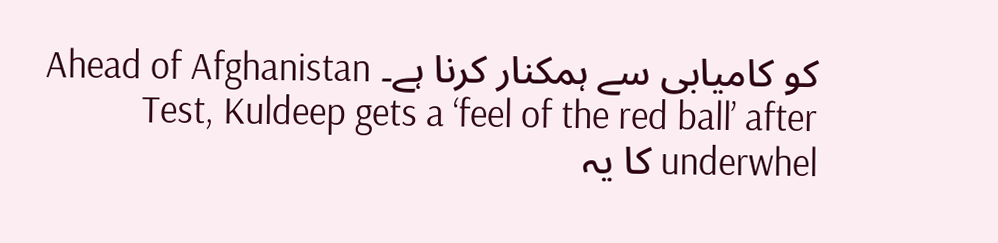کو کامیابی سے ہمکنار کرنا ہے۔ Ahead of Afghanistan Test, Kuldeep gets a ‘feel of the red ball’ after underwhel کا یہ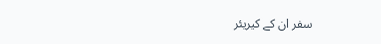سفر ان کے کیریئر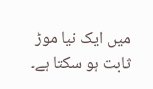میں ایک نیا موڑ ثابت ہو سکتا ہے۔